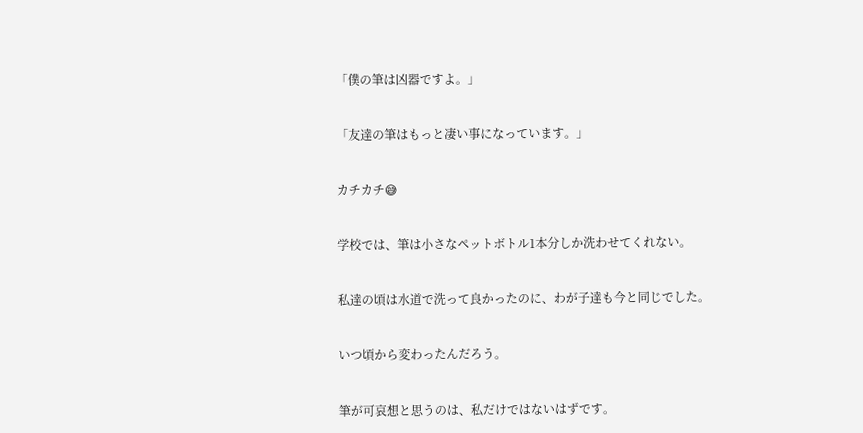「僕の筆は凶器ですよ。」


「友達の筆はもっと凄い事になっています。」


カチカチ😅


学校では、筆は小さなペットボトル1本分しか洗わせてくれない。


私達の頃は水道で洗って良かったのに、わが子達も今と同じでした。


いつ頃から変わったんだろう。


筆が可哀想と思うのは、私だけではないはずです。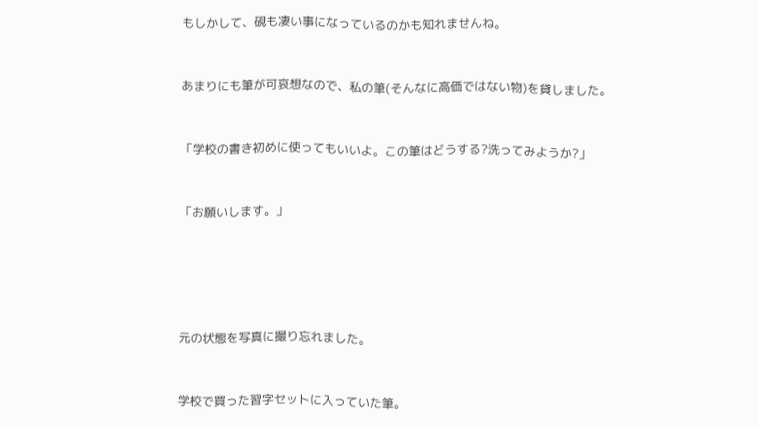もしかして、硯も凄い事になっているのかも知れませんね。


あまりにも筆が可哀想なので、私の筆(そんなに高価ではない物)を貸しました。


「学校の書き初めに使ってもいいよ。この筆はどうする?洗ってみようか?」


「お願いします。」





元の状態を写真に撮り忘れました。


学校で買った習字セットに入っていた筆。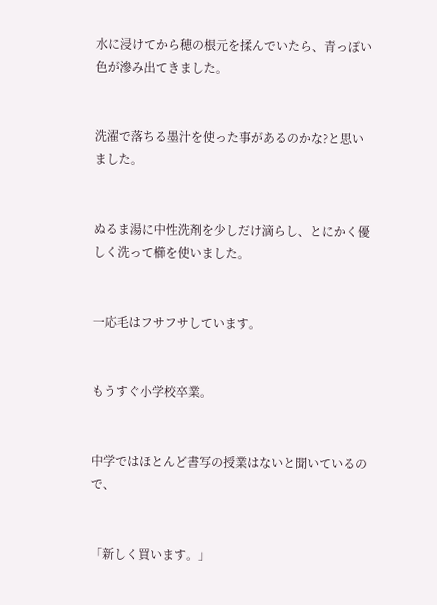水に浸けてから穂の根元を揉んでいたら、青っぽい色が滲み出てきました。


洗濯で落ちる墨汁を使った事があるのかな?と思いました。


ぬるま湯に中性洗剤を少しだけ滴らし、とにかく優しく洗って櫛を使いました。


一応毛はフサフサしています。


もうすぐ小学校卒業。


中学ではほとんど書写の授業はないと聞いているので、


「新しく買います。」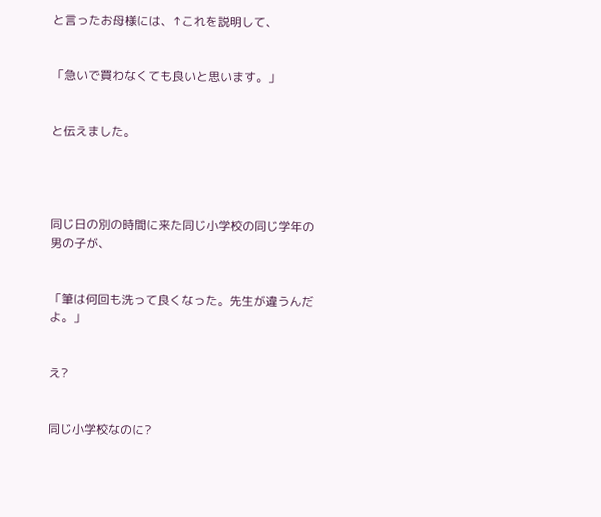と言ったお母様には、↑これを説明して、


「急いで買わなくても良いと思います。」


と伝えました。




同じ日の別の時間に来た同じ小学校の同じ学年の男の子が、


「筆は何回も洗って良くなった。先生が違うんだよ。」


え?


同じ小学校なのに?